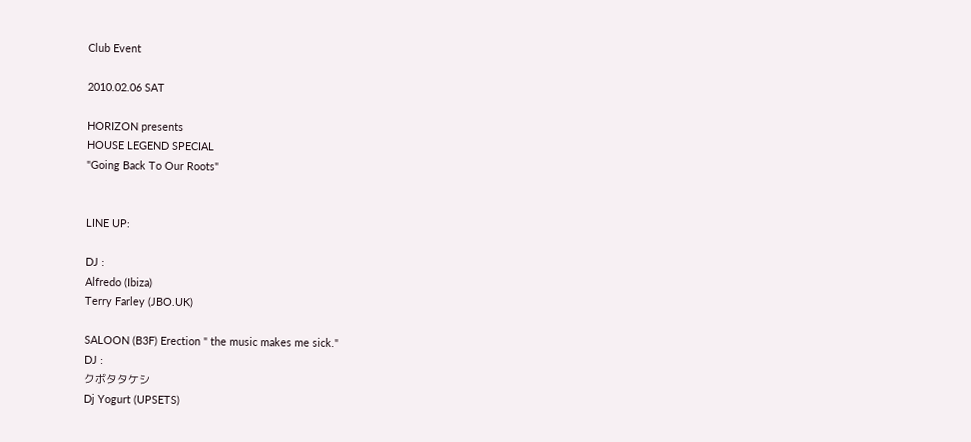Club Event

2010.02.06 SAT

HORIZON presents
HOUSE LEGEND SPECIAL
"Going Back To Our Roots"


LINE UP:

DJ :
Alfredo (Ibiza)
Terry Farley (JBO.UK)

SALOON (B3F) Erection " the music makes me sick."
DJ :
クボタタケシ
Dj Yogurt (UPSETS)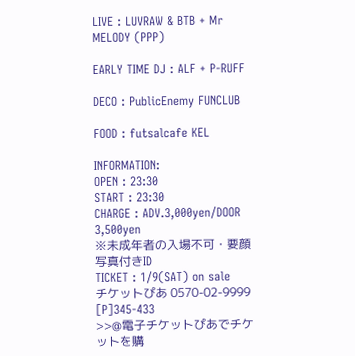LIVE : LUVRAW & BTB + Mr MELODY (PPP)

EARLY TIME DJ : ALF + P-RUFF

DECO : PublicEnemy FUNCLUB

FOOD : futsalcafe KEL

INFORMATION:
OPEN : 23:30
START : 23:30
CHARGE : ADV.3,000yen/DOOR 3,500yen
※未成年者の入場不可・要顔写真付きID
TICKET : 1/9(SAT) on sale
チケットぴあ 0570-02-9999 [P]345-433
>>@電子チケットぴあでチケットを購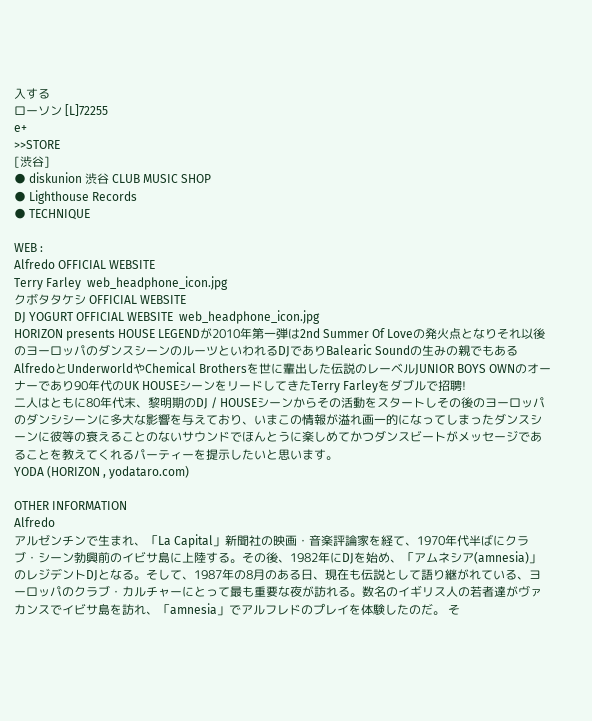入する
ローソン [L]72255
e+
>>STORE
[渋谷]
● diskunion 渋谷 CLUB MUSIC SHOP
● Lighthouse Records
● TECHNIQUE

WEB :
Alfredo OFFICIAL WEBSITE
Terry Farley  web_headphone_icon.jpg
クボタタケシ OFFICIAL WEBSITE
DJ YOGURT OFFICIAL WEBSITE  web_headphone_icon.jpg
HORIZON presents HOUSE LEGENDが2010年第一弾は2nd Summer Of Loveの発火点となりそれ以後のヨーロッパのダンスシーンのルーツといわれるDJでありBalearic Soundの生みの親でもあるAlfredoとUnderworldやChemical Brothersを世に輩出した伝説のレーベルJUNIOR BOYS OWNのオーナーであり90年代のUK HOUSEシーンをリードしてきたTerry Farleyをダブルで招聘!
二人はともに80年代末、黎明期のDJ / HOUSEシーンからその活動をスタートしその後のヨーロッパのダンシシーンに多大な影響を与えており、いまこの情報が溢れ画一的になってしまったダンスシーンに彼等の衰えることのないサウンドでほんとうに楽しめてかつダンスビートがメッセージであることを教えてくれるパーティーを提示したいと思います。
YODA (HORIZON , yodataro.com)

OTHER INFORMATION
Alfredo
アルゼンチンで生まれ、「La Capital」新聞社の映画・音楽評論家を経て、1970年代半ばにクラブ・シーン勃興前のイビサ島に上陸する。その後、1982年にDJを始め、「アムネシア(amnesia)」のレジデントDJとなる。そして、1987年の8月のある日、現在も伝説として語り継がれている、ヨーロッパのクラブ・カルチャーにとって最も重要な夜が訪れる。数名のイギリス人の若者達がヴァカンスでイビサ島を訪れ、「amnesia」でアルフレドのプレイを体験したのだ。 そ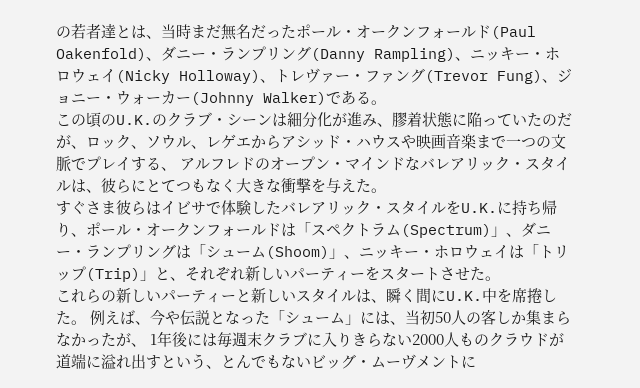の若者達とは、当時まだ無名だったポール・オークンフォールド(Paul Oakenfold)、ダニー・ランプリング(Danny Rampling)、ニッキー・ホロウェイ(Nicky Holloway)、トレヴァー・ファング(Trevor Fung)、ジョニー・ウォーカー(Johnny Walker)である。
この頃のU.K.のクラブ・シーンは細分化が進み、膠着状態に陥っていたのだが、ロック、ソウル、レゲエからアシッド・ハウスや映画音楽まで一つの文脈でプレイする、 アルフレドのオープン・マインドなバレアリック・スタイルは、彼らにとてつもなく大きな衝撃を与えた。
すぐさま彼らはイビサで体験したバレアリック・スタイルをU.K.に持ち帰り、ポール・オークンフォールドは「スペクトラム(Spectrum)」、ダニー・ランプリングは「シューム(Shoom)」、ニッキー・ホロウェイは「トリップ(Trip)」と、それぞれ新しいパーティーをスタートさせた。
これらの新しいパーティーと新しいスタイルは、瞬く間にU.K.中を席捲した。 例えば、今や伝説となった「シューム」には、当初50人の客しか集まらなかったが、 1年後には毎週末クラブに入りきらない2000人ものクラウドが道端に溢れ出すという、とんでもないビッグ・ムーヴメントに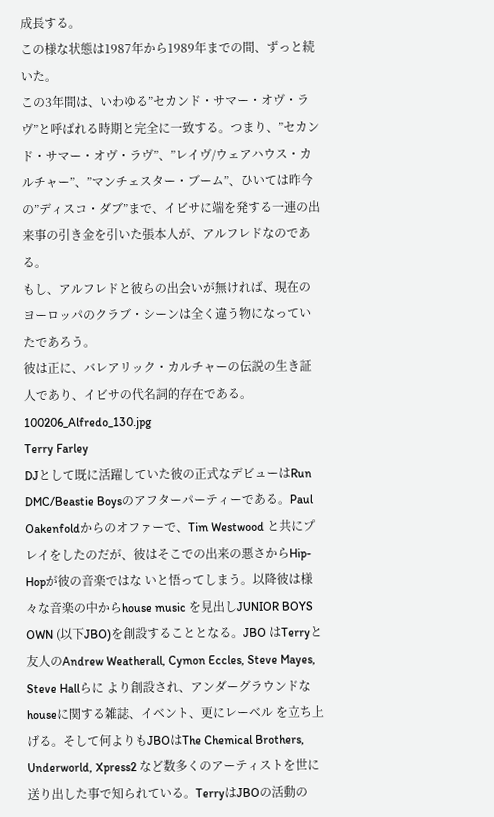成長する。
この様な状態は1987年から1989年までの間、ずっと続いた。
この3年間は、いわゆる”セカンド・サマー・オヴ・ラヴ”と呼ばれる時期と完全に一致する。つまり、”セカンド・サマー・オヴ・ラヴ”、”レイヴ/ウェアハウス・カルチャー”、”マンチェスター・ブーム”、ひいては昨今の”ディスコ・ダブ”まで、イビサに端を発する一連の出来事の引き金を引いた張本人が、アルフレドなのである。
もし、アルフレドと彼らの出会いが無ければ、現在のヨーロッパのクラブ・シーンは全く違う物になっていたであろう。
彼は正に、バレアリック・カルチャーの伝説の生き証人であり、イビサの代名詞的存在である。
100206_Alfredo_130.jpg
Terry Farley
DJとして既に活躍していた彼の正式なデビューはRun DMC/Beastie Boysのアフターパーティーである。Paul Oakenfoldからのオファーで、Tim Westwood と共にプレイをしたのだが、彼はそこでの出来の悪さからHip-Hopが彼の音楽ではな いと悟ってしまう。以降彼は様々な音楽の中からhouse music を見出しJUNIOR BOYS OWN (以下JBO)を創設することとなる。JBO はTerryと友人のAndrew Weatherall, Cymon Eccles, Steve Mayes, Steve Hallらに より創設され、アンダーグラウンドなhouseに関する雑誌、イベント、更にレーベル を立ち上げる。そして何よりもJBOはThe Chemical Brothers, Underworld, Xpress2 など数多くのアーティストを世に送り出した事で知られている。TerryはJBOの活動の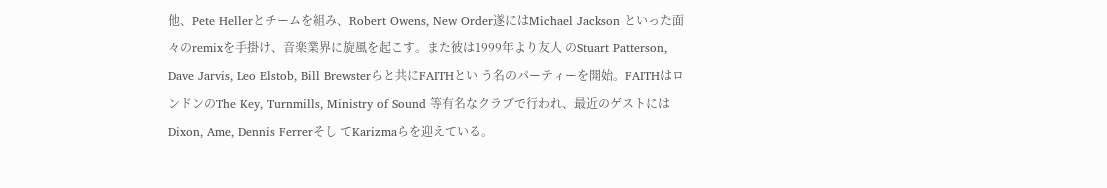他、Pete Hellerとチームを組み、Robert Owens, New Order遂にはMichael Jackson といった面々のremixを手掛け、音楽業界に旋風を起こす。また彼は1999年より友人 のStuart Patterson, Dave Jarvis, Leo Elstob, Bill Brewsterらと共にFAITHとい う名のパーティーを開始。FAITHはロンドンのThe Key, Turnmills, Ministry of Sound 等有名なクラブで行われ、最近のゲストにはDixon, Ame, Dennis Ferrerそし てKarizmaらを迎えている。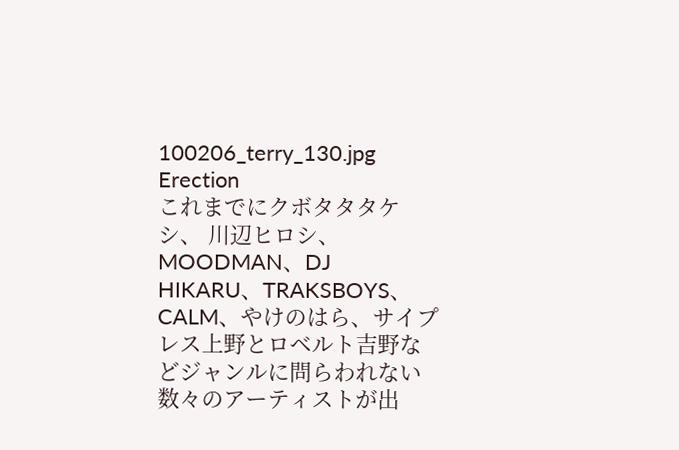100206_terry_130.jpg
Erection
これまでにクボタタタケシ、 川辺ヒロシ、MOODMAN、DJ HIKARU、TRAKSBOYS、CALM、やけのはら、サイプレス上野とロベルト吉野などジャンルに問らわれない数々のアーティストが出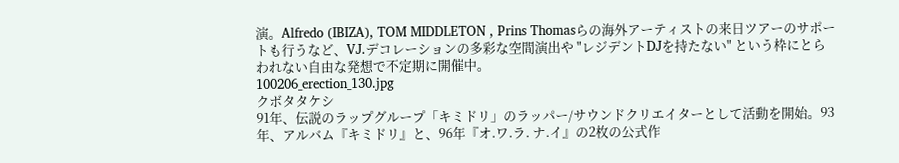演。Alfredo (IBIZA), TOM MIDDLETON , Prins Thomasらの海外アーティストの来日ツアーのサポートも行うなど、VJ.デコレーションの多彩な空間演出や "レジデントDJを持たない" という枠にとらわれない自由な発想で不定期に開催中。
100206_erection_130.jpg
クボタタケシ
91年、伝説のラップグループ「キミドリ」のラッパー/サウンドクリエイターとして活動を開始。93年、アルバム『キミドリ』と、96年『オ.ワ.ラ. ナ.イ』の2枚の公式作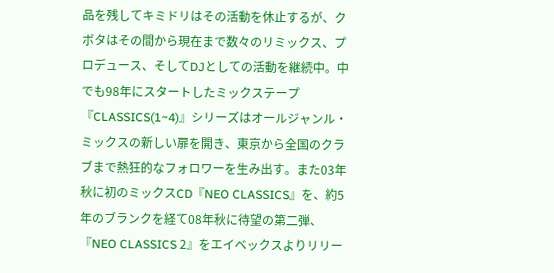品を残してキミドリはその活動を休止するが、クボタはその間から現在まで数々のリミックス、プロデュース、そしてDJとしての活動を継続中。中でも98年にスタートしたミックステープ『CLASSICS(1~4)』シリーズはオールジャンル・ミックスの新しい扉を開き、東京から全国のクラブまで熱狂的なフォロワーを生み出す。また03年秋に初のミックスCD『NEO CLASSICS』を、約5年のブランクを経て08年秋に待望の第二弾、『NEO CLASSICS 2』をエイベックスよりリリー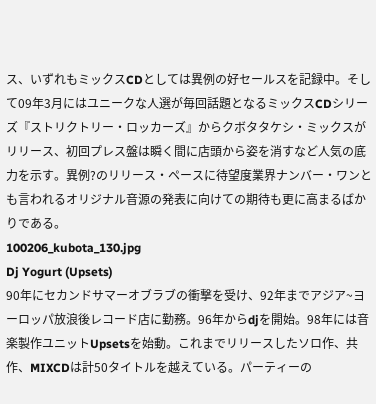ス、いずれもミックスCDとしては異例の好セールスを記録中。そして09年3月にはユニークな人選が毎回話題となるミックスCDシリーズ『ストリクトリー・ロッカーズ』からクボタタケシ・ミックスがリリース、初回プレス盤は瞬く間に店頭から姿を消すなど人気の底力を示す。異例?のリリース・ペースに待望度業界ナンバー・ワンとも言われるオリジナル音源の発表に向けての期待も更に高まるばかりである。
100206_kubota_130.jpg
Dj Yogurt (Upsets)
90年にセカンドサマーオブラブの衝撃を受け、92年までアジア~ヨーロッパ放浪後レコード店に勤務。96年からdjを開始。98年には音楽製作ユニットUpsetsを始動。これまでリリースしたソロ作、共作、MIXCDは計50タイトルを越えている。パーティーの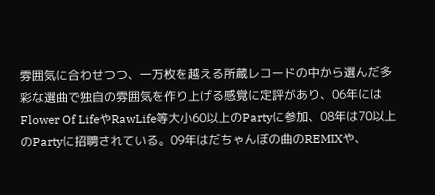雰囲気に合わせつつ、一万枚を越える所蔵レコードの中から選んだ多彩な選曲で独自の雰囲気を作り上げる感覚に定評があり、06年にはFlower Of LifeやRawLife等大小60以上のPartyに参加、08年は70以上のPartyに招聘されている。09年はだちゃんぼの曲のREMIXや、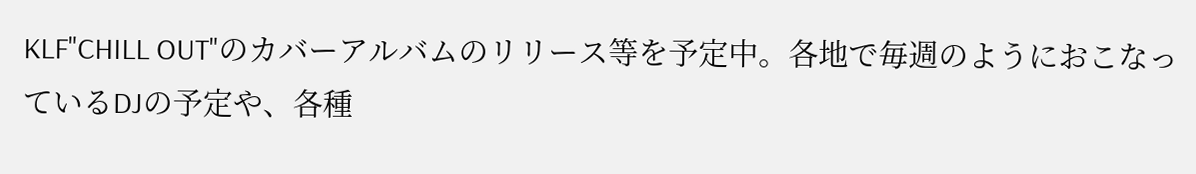KLF"CHILL OUT"のカバーアルバムのリリース等を予定中。各地で毎週のようにおこなっているDJの予定や、各種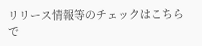リリース情報等のチェックはこちらで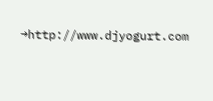→http://www.djyogurt.com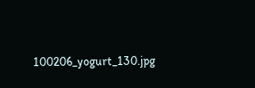100206_yogurt_130.jpg